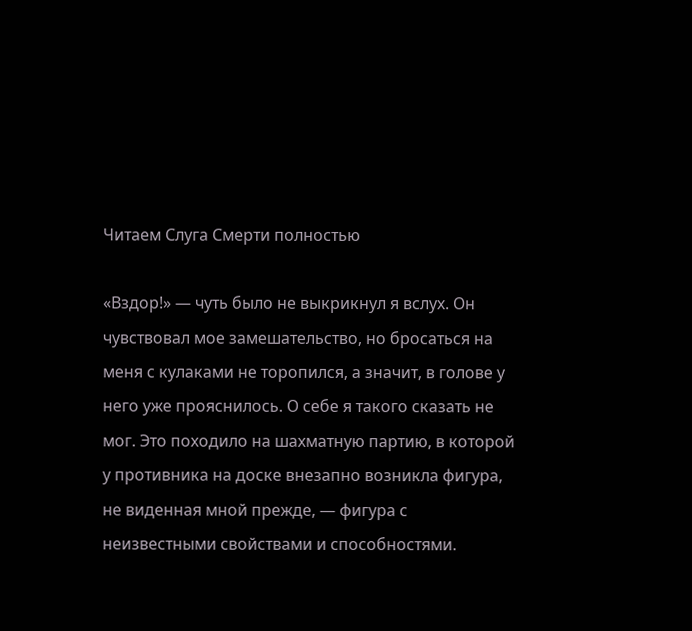Читаем Слуга Смерти полностью

«Вздор!» — чуть было не выкрикнул я вслух. Он чувствовал мое замешательство, но бросаться на меня с кулаками не торопился, а значит, в голове у него уже прояснилось. О себе я такого сказать не мог. Это походило на шахматную партию, в которой у противника на доске внезапно возникла фигура, не виденная мной прежде, — фигура с неизвестными свойствами и способностями.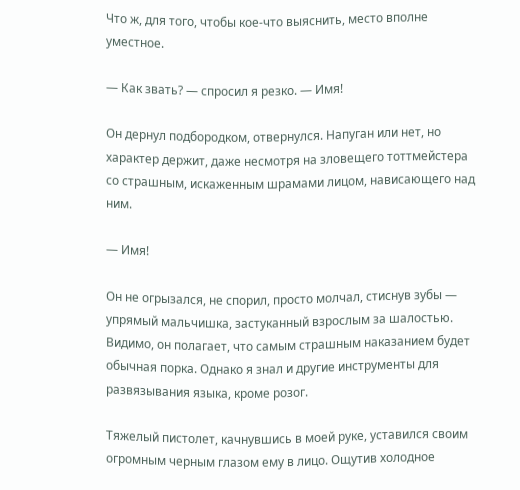Что ж, для того, чтобы кое-что выяснить, место вполне уместное.

— Как звать? — спросил я резко. — Имя!

Он дернул подбородком, отвернулся. Напуган или нет, но характер держит, даже несмотря на зловещего тоттмейстера со страшным, искаженным шрамами лицом, нависающего над ним.

— Имя!

Он не огрызался, не спорил, просто молчал, стиснув зубы — упрямый мальчишка, застуканный взрослым за шалостью. Видимо, он полагает, что самым страшным наказанием будет обычная порка. Однако я знал и другие инструменты для развязывания языка, кроме розог.

Тяжелый пистолет, качнувшись в моей руке, уставился своим огромным черным глазом ему в лицо. Ощутив холодное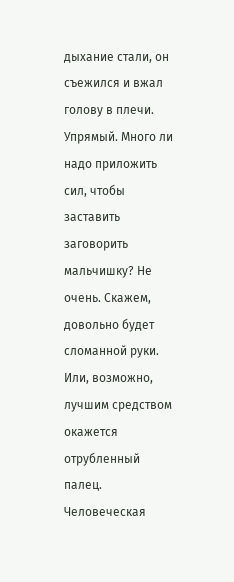дыхание стали, он съежился и вжал голову в плечи. Упрямый. Много ли надо приложить сил, чтобы заставить заговорить мальчишку? Не очень. Скажем, довольно будет сломанной руки. Или, возможно, лучшим средством окажется отрубленный палец. Человеческая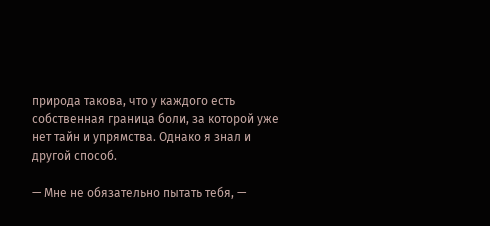природа такова, что у каждого есть собственная граница боли, за которой уже нет тайн и упрямства. Однако я знал и другой способ.

— Мне не обязательно пытать тебя, —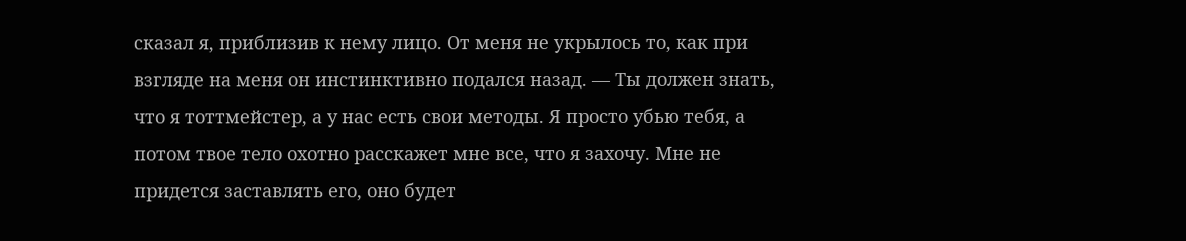сказал я, приблизив к нему лицо. От меня не укрылось то, как при взгляде на меня он инстинктивно подался назад. — Ты должен знать, что я тоттмейстер, а у нас есть свои методы. Я просто убью тебя, а потом твое тело охотно расскажет мне все, что я захочу. Мне не придется заставлять его, оно будет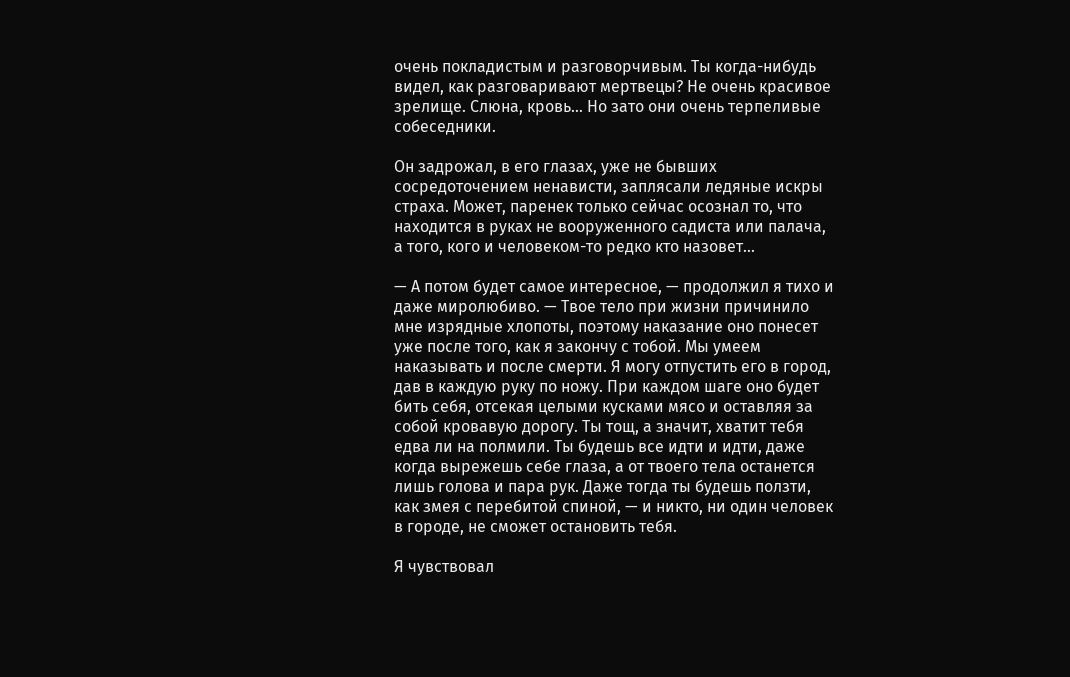очень покладистым и разговорчивым. Ты когда-нибудь видел, как разговаривают мертвецы? Не очень красивое зрелище. Слюна, кровь… Но зато они очень терпеливые собеседники.

Он задрожал, в его глазах, уже не бывших сосредоточением ненависти, заплясали ледяные искры страха. Может, паренек только сейчас осознал то, что находится в руках не вооруженного садиста или палача, а того, кого и человеком-то редко кто назовет…

— А потом будет самое интересное, — продолжил я тихо и даже миролюбиво. — Твое тело при жизни причинило мне изрядные хлопоты, поэтому наказание оно понесет уже после того, как я закончу с тобой. Мы умеем наказывать и после смерти. Я могу отпустить его в город, дав в каждую руку по ножу. При каждом шаге оно будет бить себя, отсекая целыми кусками мясо и оставляя за собой кровавую дорогу. Ты тощ, а значит, хватит тебя едва ли на полмили. Ты будешь все идти и идти, даже когда вырежешь себе глаза, а от твоего тела останется лишь голова и пара рук. Даже тогда ты будешь ползти, как змея с перебитой спиной, — и никто, ни один человек в городе, не сможет остановить тебя.

Я чувствовал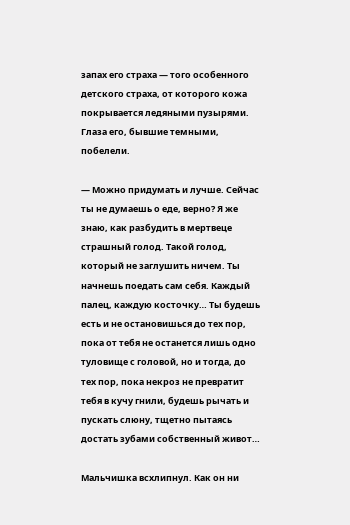запах его страха — того особенного детского страха, от которого кожа покрывается ледяными пузырями. Глаза его, бывшие темными, побелели.

— Можно придумать и лучше. Сейчас ты не думаешь о еде, верно? Я же знаю, как разбудить в мертвеце страшный голод. Такой голод, который не заглушить ничем. Ты начнешь поедать сам себя. Каждый палец, каждую косточку… Ты будешь есть и не остановишься до тех пор, пока от тебя не останется лишь одно туловище с головой, но и тогда, до тех пор, пока некроз не превратит тебя в кучу гнили, будешь рычать и пускать слюну, тщетно пытаясь достать зубами собственный живот…

Мальчишка всхлипнул. Как он ни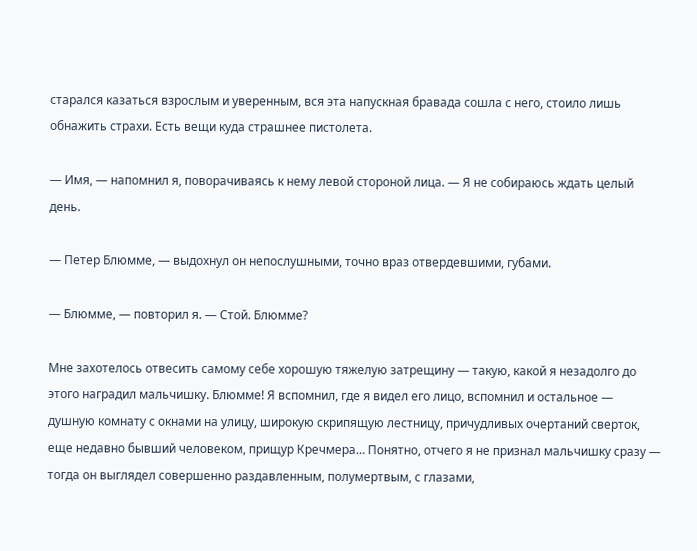старался казаться взрослым и уверенным, вся эта напускная бравада сошла с него, стоило лишь обнажить страхи. Есть вещи куда страшнее пистолета.

— Имя, — напомнил я, поворачиваясь к нему левой стороной лица. — Я не собираюсь ждать целый день.

— Петер Блюмме, — выдохнул он непослушными, точно враз отвердевшими, губами.

— Блюмме, — повторил я. — Стой. Блюмме?

Мне захотелось отвесить самому себе хорошую тяжелую затрещину — такую, какой я незадолго до этого наградил мальчишку. Блюмме! Я вспомнил, где я видел его лицо, вспомнил и остальное — душную комнату с окнами на улицу, широкую скрипящую лестницу, причудливых очертаний сверток, еще недавно бывший человеком, прищур Кречмера… Понятно, отчего я не признал мальчишку сразу — тогда он выглядел совершенно раздавленным, полумертвым, с глазами,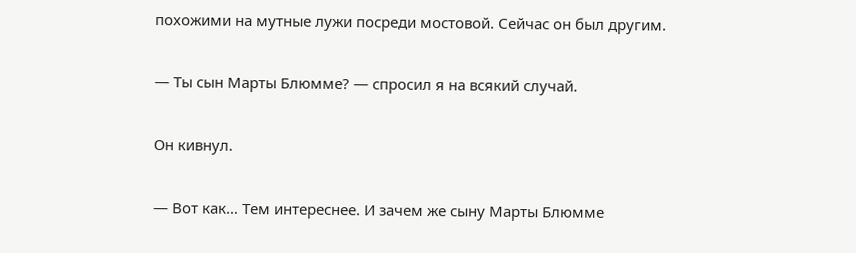похожими на мутные лужи посреди мостовой. Сейчас он был другим.

— Ты сын Марты Блюмме? — спросил я на всякий случай.

Он кивнул.

— Вот как… Тем интереснее. И зачем же сыну Марты Блюмме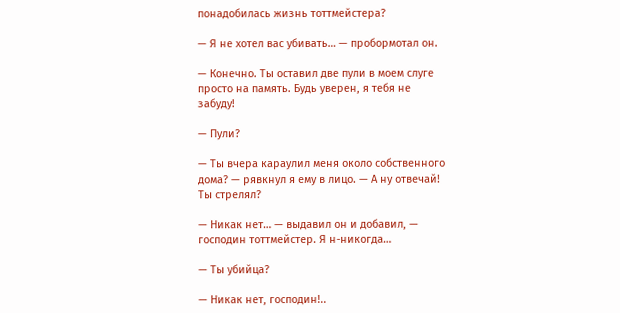понадобилась жизнь тоттмейстера?

— Я не хотел вас убивать… — пробормотал он.

— Конечно. Ты оставил две пули в моем слуге просто на память. Будь уверен, я тебя не забуду!

— Пули?

— Ты вчера караулил меня около собственного дома? — рявкнул я ему в лицо. — А ну отвечай! Ты стрелял?

— Никак нет… — выдавил он и добавил, — господин тоттмейстер. Я н-никогда…

— Ты убийца?

— Никак нет, господин!..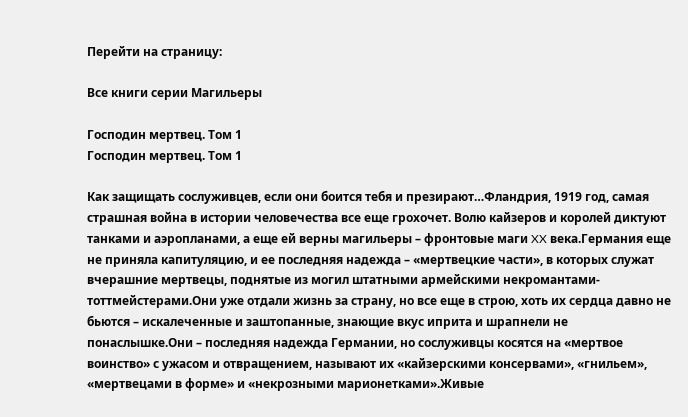Перейти на страницу:

Все книги серии Магильеры

Господин мертвец. Том 1
Господин мертвец. Том 1

Как защищать сослуживцев, если они боится тебя и презирают…Фландрия, 1919 год, самая страшная война в истории человечества все еще грохочет. Волю кайзеров и королей диктуют танками и аэропланами, а еще ей верны магильеры – фронтовые маги XX века.Германия еще не приняла капитуляцию, и ее последняя надежда – «мертвецкие части», в которых служат вчерашние мертвецы, поднятые из могил штатными армейскими некромантами-тоттмейстерами.Они уже отдали жизнь за страну, но все еще в строю, хоть их сердца давно не бьются – искалеченные и заштопанные, знающие вкус иприта и шрапнели не понаслышке.Они – последняя надежда Германии, но сослуживцы косятся на «мертвое воинство» с ужасом и отвращением, называют их «кайзерскими консервами», «гнильем», «мертвецами в форме» и «некрозными марионетками».Живые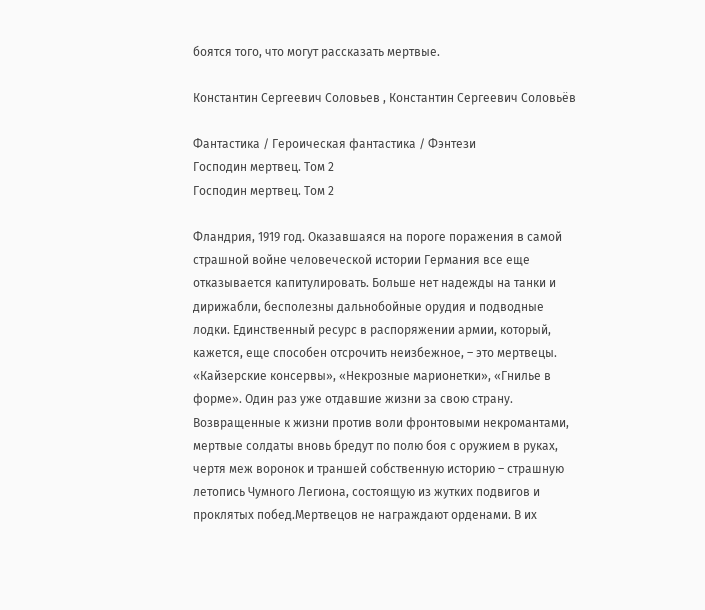боятся того, что могут рассказать мертвые.

Константин Сергеевич Соловьев , Константин Сергеевич Соловьёв

Фантастика / Героическая фантастика / Фэнтези
Господин мертвец. Том 2
Господин мертвец. Том 2

Фландрия, 1919 год. Оказавшаяся на пороге поражения в самой страшной войне человеческой истории Германия все еще отказывается капитулировать. Больше нет надежды на танки и дирижабли, бесполезны дальнобойные орудия и подводные лодки. Единственный ресурс в распоряжении армии, который, кажется, еще способен отсрочить неизбежное, – это мертвецы. «Кайзерские консервы», «Некрозные марионетки», «Гнилье в форме». Один раз уже отдавшие жизни за свою страну. Возвращенные к жизни против воли фронтовыми некромантами, мертвые солдаты вновь бредут по полю боя с оружием в руках, чертя меж воронок и траншей собственную историю – страшную летопись Чумного Легиона, состоящую из жутких подвигов и проклятых побед.Мертвецов не награждают орденами. В их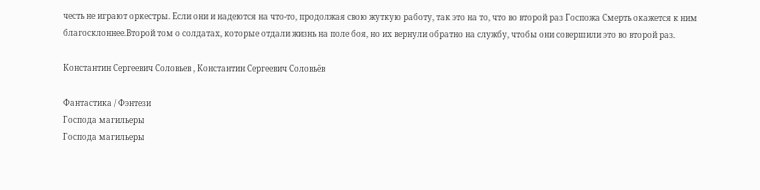честь не играют оркестры. Если они и надеются на что-то, продолжая свою жуткую работу, так это на то, что во второй раз Госпожа Смерть окажется к ним благосклоннее.Второй том о солдатах, которые отдали жизнь на поле боя, но их вернули обратно на службу, чтобы они совершили это во второй раз.

Константин Сергеевич Соловьев , Константин Сергеевич Соловьёв

Фантастика / Фэнтези
Господа магильеры
Господа магильеры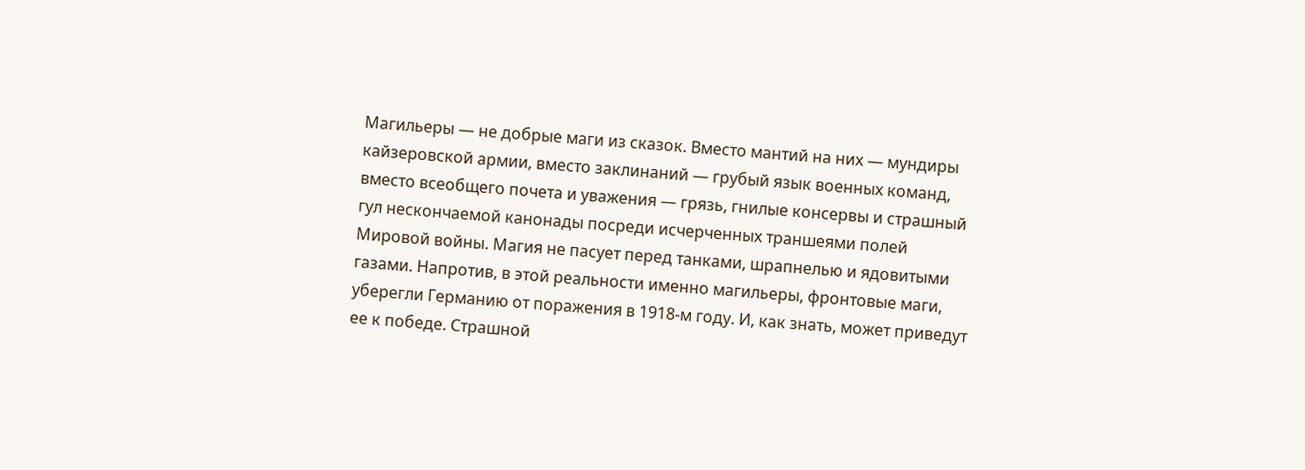Магильеры — не добрые маги из сказок. Вместо мантий на них — мундиры кайзеровской армии, вместо заклинаний — грубый язык военных команд, вместо всеобщего почета и уважения — грязь, гнилые консервы и страшный гул нескончаемой канонады посреди исчерченных траншеями полей Мировой войны. Магия не пасует перед танками, шрапнелью и ядовитыми газами. Напротив, в этой реальности именно магильеры, фронтовые маги, уберегли Германию от поражения в 1918-м году. И, как знать, может приведут ее к победе. Страшной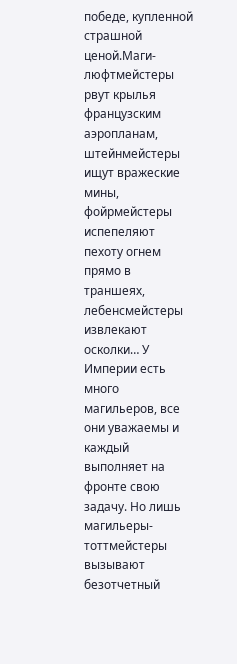победе, купленной страшной ценой.Маги-люфтмейстеры рвут крылья французским аэропланам, штейнмейстеры ищут вражеские мины, фойрмейстеры испепеляют пехоту огнем прямо в траншеях, лебенсмейстеры извлекают осколки… У Империи есть много магильеров, все они уважаемы и каждый выполняет на фронте свою задачу. Но лишь магильеры-тоттмейстеры вызывают безотчетный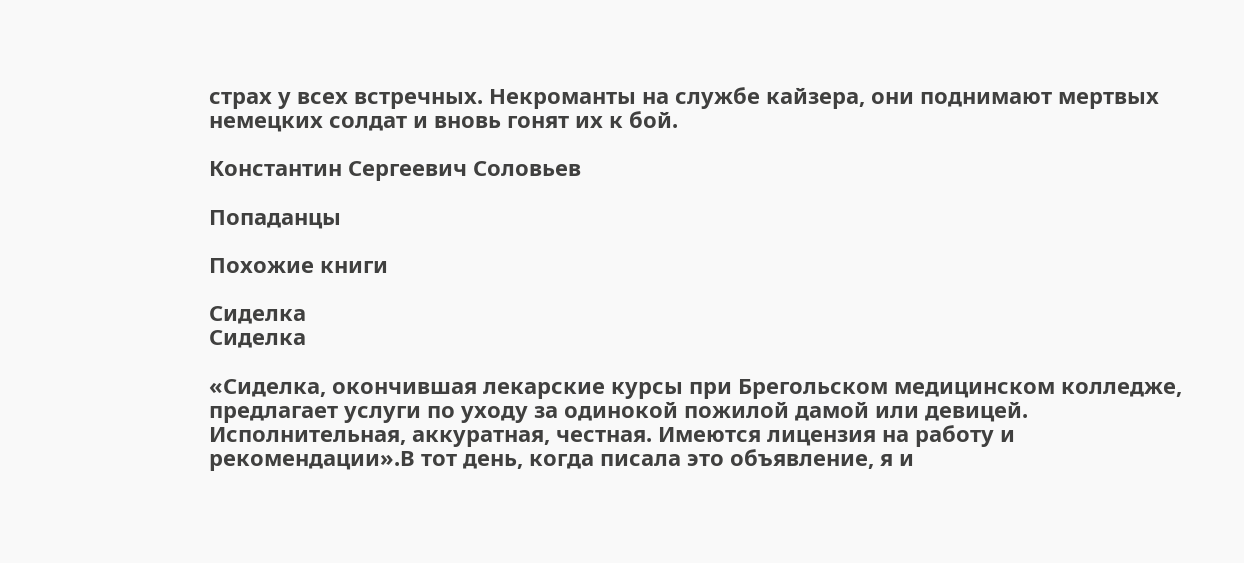страх у всех встречных. Некроманты на службе кайзера, они поднимают мертвых немецких солдат и вновь гонят их к бой.

Константин Сергеевич Соловьев

Попаданцы

Похожие книги

Сиделка
Сиделка

«Сиделка, окончившая лекарские курсы при Брегольском медицинском колледже, предлагает услуги по уходу за одинокой пожилой дамой или девицей. Исполнительная, аккуратная, честная. Имеются лицензия на работу и рекомендации».В тот день, когда писала это объявление, я и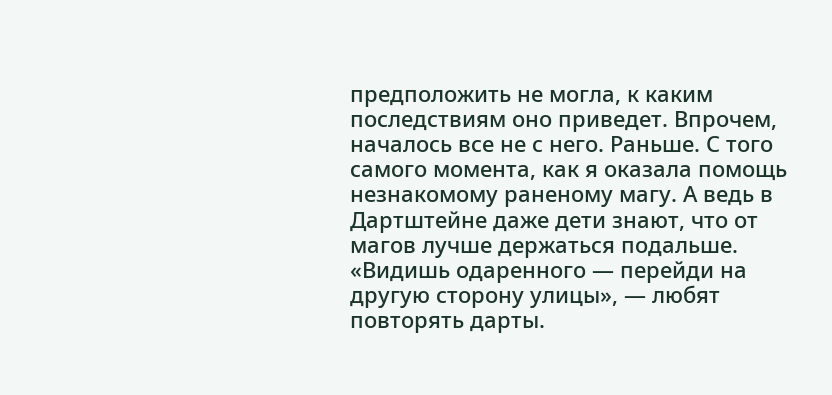предположить не могла, к каким последствиям оно приведет. Впрочем, началось все не с него. Раньше. С того самого момента, как я оказала помощь незнакомому раненому магу. А ведь в Дартштейне даже дети знают, что от магов лучше держаться подальше. «Видишь одаренного — перейди на другую сторону улицы», — любят повторять дарты.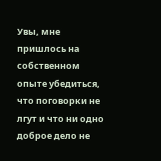Увы, мне пришлось на собственном опыте убедиться, что поговорки не лгут и что ни одно доброе дело не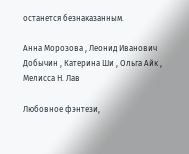останется безнаказанным.

Анна Морозова , Леонид Иванович Добычин , Катерина Ши , Ольга Айк , Мелисса Н. Лав

Любовное фэнтези,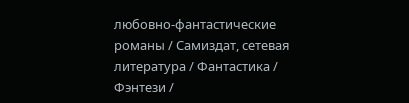любовно-фантастические романы / Самиздат, сетевая литература / Фантастика / Фэнтези /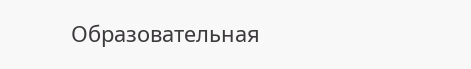Образовательная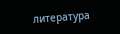литература